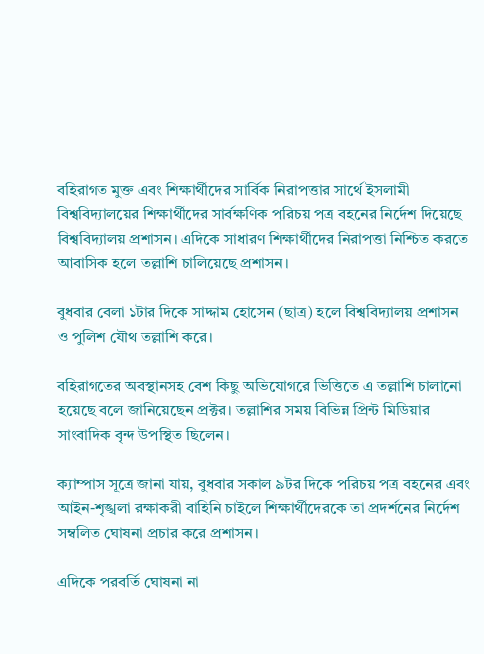বহিরাগত মুক্ত এবং শিক্ষার্থীদের সার্বিক নিরাপত্তার সার্থে ইসলামী বিশ্ববিদ্যালয়ের শিক্ষার্থীদের সার্বক্ষণিক পরিচয় পত্র বহনের নির্দেশ দিয়েছে বিশ্ববিদ্যালয় প্রশাসন। এদিকে সাধারণ শিক্ষার্থীদের নিরাপত্তা নিশ্চিত করতে আবাসিক হলে তল্লাশি চালিয়েছে প্রশাসন।

বুধবার বেলা ১টার দিকে সাদ্দাম হোসেন (ছাত্র) হলে বিশ্ববিদ্যালয় প্রশাসন ও পুলিশ যৌথ তল্লাশি করে।

বহিরাগতের অবস্থানসহ বেশ কিছু অভিযোগরে ভিত্তিতে এ তল্লাশি চালানো হয়েছে বলে জানিয়েছেন প্রক্টর। তল্লাশির সময় বিভিন্ন প্রিন্ট মিডিয়ার সাংবাদিক বৃন্দ উপস্থিত ছিলেন।

ক্যাম্পাস সূত্রে জানা যায়, বুধবার সকাল ৯টর দিকে পরিচয় পত্র বহনের এবং আইন-শৃঙ্খলা রক্ষাকরী বাহিনি চাইলে শিক্ষার্থীদেরকে তা প্রদর্শনের নির্দেশ সম্বলিত ঘোষনা প্রচার করে প্রশাসন।

এদিকে পরবর্তি ঘোষনা না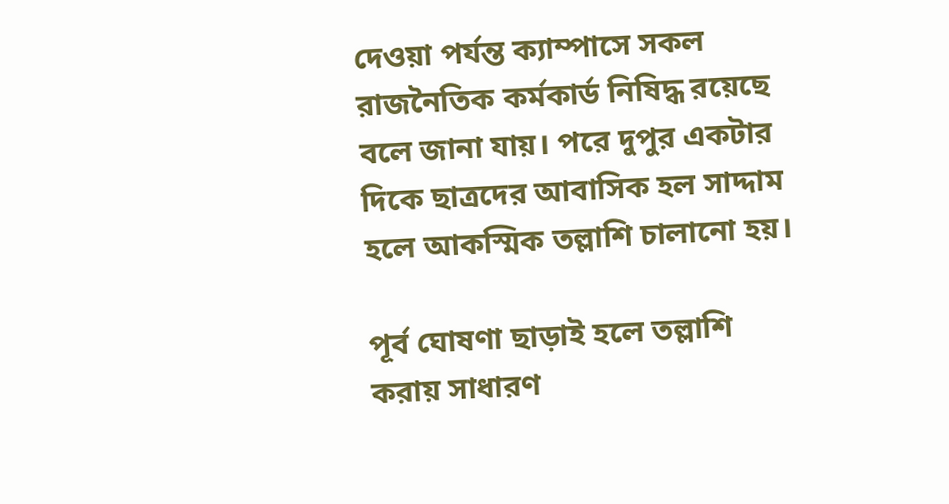দেওয়া পর্যন্ত ক্যাম্পাসে সকল রাজনৈতিক কর্মকার্ড নিষিদ্ধ রয়েছে বলে জানা যায়। পরে দুপুর একটার দিকে ছাত্রদের আবাসিক হল সাদ্দাম হলে আকস্মিক তল্লাশি চালানো হয়।

পূর্ব ঘোষণা ছাড়াই হলে তল্লাশি করায় সাধারণ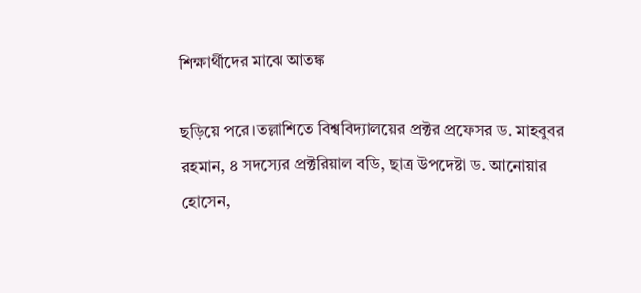শিক্ষার্থীদের মাঝে আতঙ্ক

ছড়িয়ে পরে।তল্লাশিতে বিশ্ববিদ্যালয়ের প্রক্টর প্রফেসর ড. মাহবুবর রহমান, ৪ সদস্যের প্রক্টরিয়াল বডি, ছাত্র উপদেষ্টা ড. আনোয়ার হোসেন,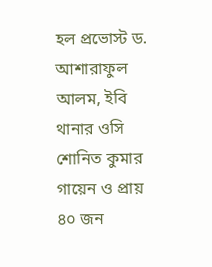হল প্রভোস্ট ড. আশারাফুল আলম, ইবি থানার ওসি শোনিত কুমার গায়েন ও প্রায় ৪০ জন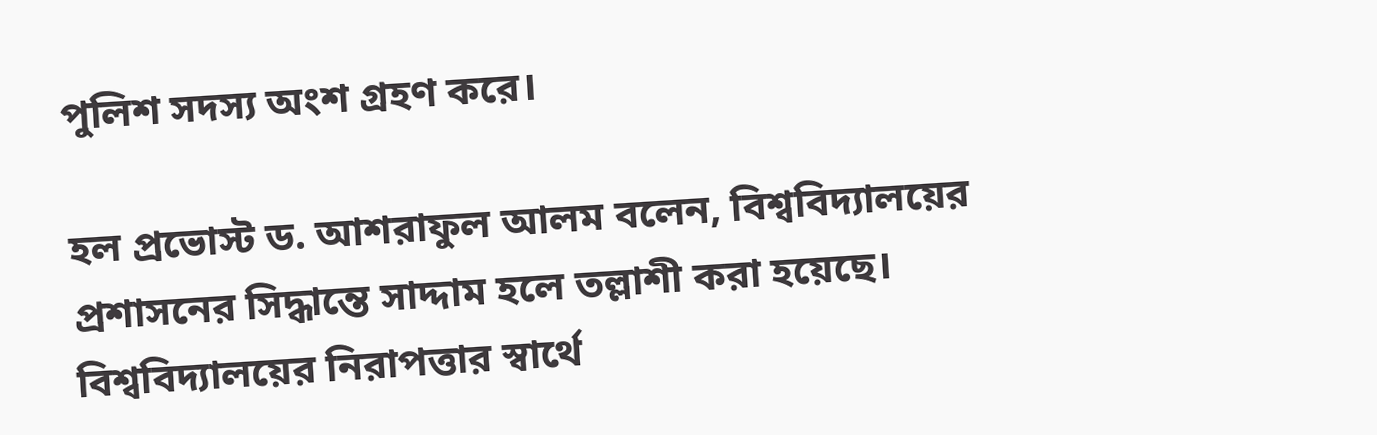পুলিশ সদস্য অংশ গ্রহণ করে।

হল প্রভোস্ট ড. আশরাফুল আলম বলেন, বিশ্ববিদ্যালয়ের প্রশাসনের সিদ্ধান্তে সাদ্দাম হলে তল্লাশী করা হয়েছে। বিশ্ববিদ্যালয়ের নিরাপত্তার স্বার্থে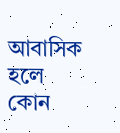আবাসিক হলে কোন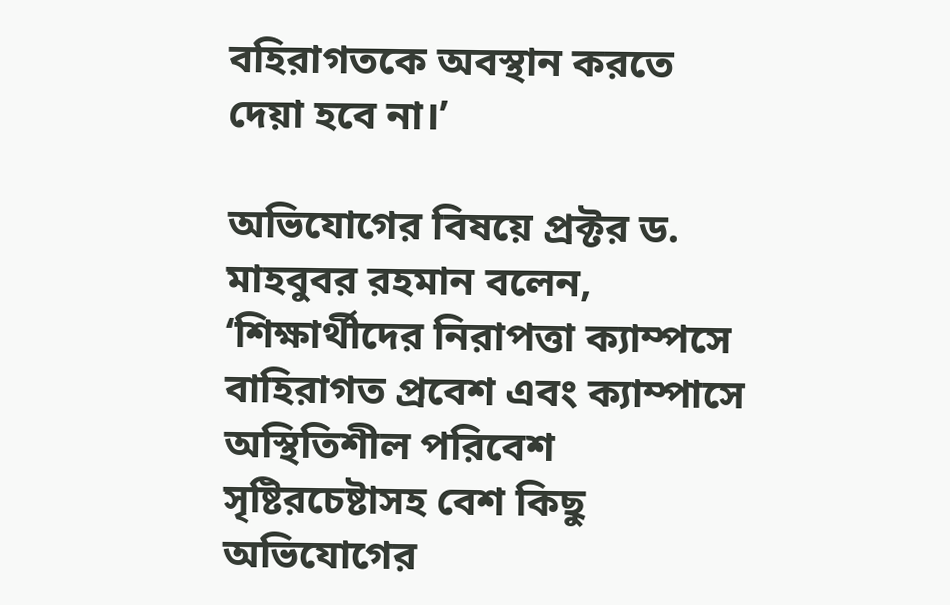বহিরাগতকে অবস্থান করতে দেয়া হবে না।’

অভিযোগের বিষয়ে প্রক্টর ড. মাহবুবর রহমান বলেন, ‘শিক্ষার্থীদের নিরাপত্তা ক্যাম্পসে বাহিরাগত প্রবেশ এবং ক্যাম্পাসে অস্থিতিশীল পরিবেশ সৃষ্টিরচেষ্টাসহ বেশ কিছু অভিযোগের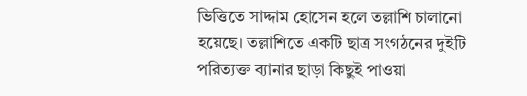ভিত্তিতে সাদ্দাম হোসেন হলে তল্লাশি চালানো হয়েছে। তল্লাশিতে একটি ছাত্র সংগঠনের দুইটি পরিত্যক্ত ব্যানার ছাড়া কিছুই পাওয়া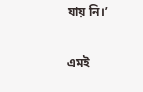যায় নি।’

এমই